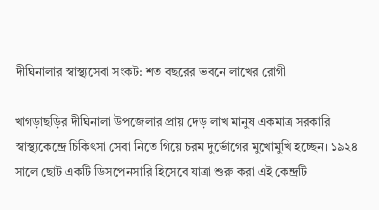দীঘিনালার স্বাস্থ্যসেবা সংকট: শত বছরের ভবনে লাখের রোগী

খাগড়াছড়ির দীঘিনালা উপজেলার প্রায় দেড় লাখ মানুষ একমাত্র সরকারি স্বাস্থ্যকেন্দ্রে চিকিৎসা সেবা নিতে গিয়ে চরম দুর্ভোগের মুখোমুখি হচ্ছেন। ১৯২৪ সালে ছোট একটি ডিসপেনসারি হিসেবে যাত্রা শুরু করা এই কেন্দ্রটি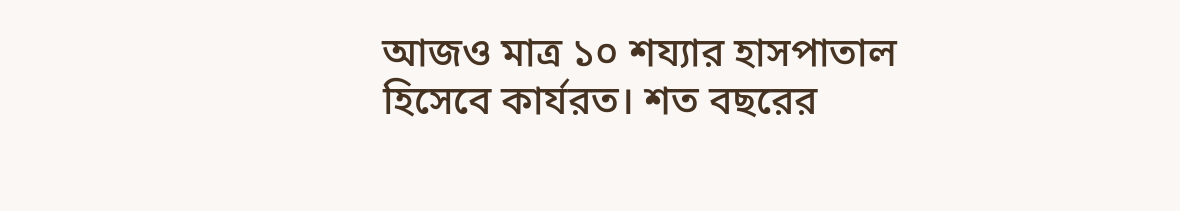আজও মাত্র ১০ শয্যার হাসপাতাল হিসেবে কার্যরত। শত বছরের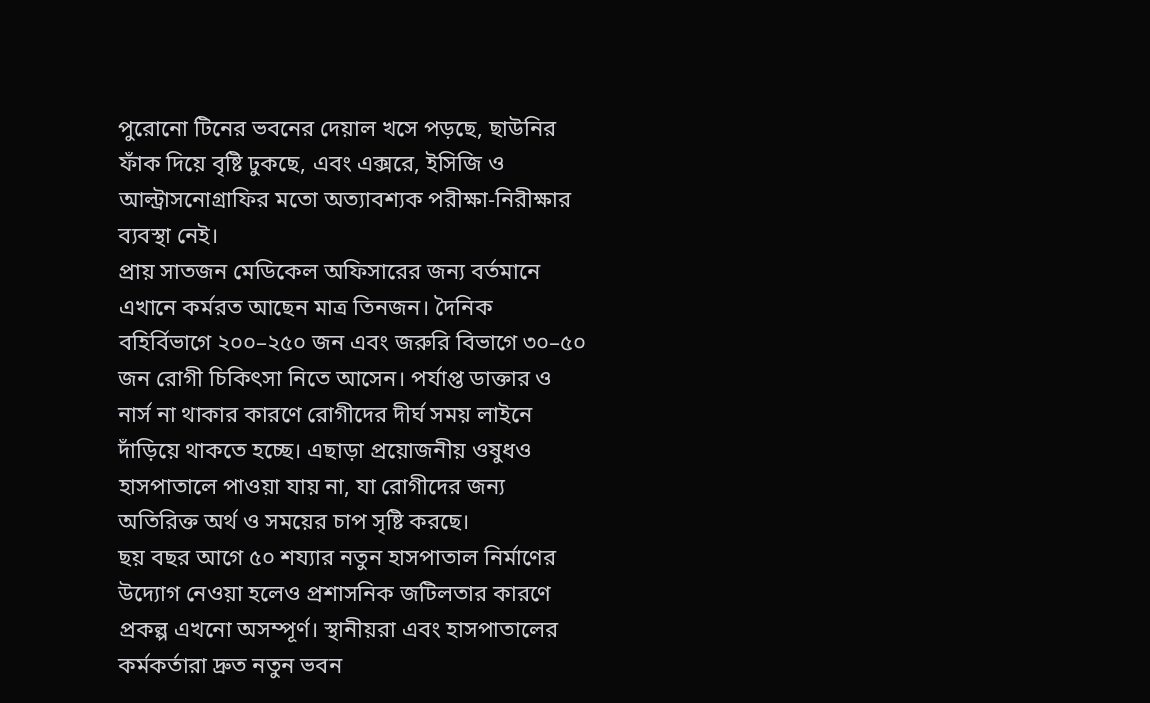পুরোনো টিনের ভবনের দেয়াল খসে পড়ছে, ছাউনির ফাঁক দিয়ে বৃষ্টি ঢুকছে, এবং এক্সরে, ইসিজি ও আল্ট্রাসনোগ্রাফির মতো অত্যাবশ্যক পরীক্ষা-নিরীক্ষার ব্যবস্থা নেই।
প্রায় সাতজন মেডিকেল অফিসারের জন্য বর্তমানে এখানে কর্মরত আছেন মাত্র তিনজন। দৈনিক বহির্বিভাগে ২০০–২৫০ জন এবং জরুরি বিভাগে ৩০–৫০ জন রোগী চিকিৎসা নিতে আসেন। পর্যাপ্ত ডাক্তার ও নার্স না থাকার কারণে রোগীদের দীর্ঘ সময় লাইনে দাঁড়িয়ে থাকতে হচ্ছে। এছাড়া প্রয়োজনীয় ওষুধও হাসপাতালে পাওয়া যায় না, যা রোগীদের জন্য অতিরিক্ত অর্থ ও সময়ের চাপ সৃষ্টি করছে।
ছয় বছর আগে ৫০ শয্যার নতুন হাসপাতাল নির্মাণের উদ্যোগ নেওয়া হলেও প্রশাসনিক জটিলতার কারণে প্রকল্প এখনো অসম্পূর্ণ। স্থানীয়রা এবং হাসপাতালের কর্মকর্তারা দ্রুত নতুন ভবন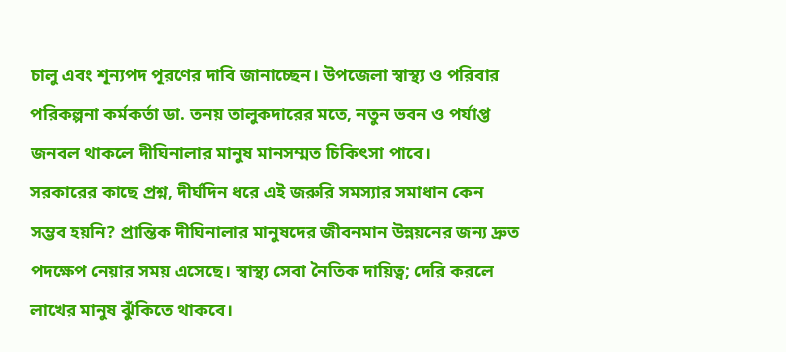চালু এবং শূন্যপদ পূরণের দাবি জানাচ্ছেন। উপজেলা স্বাস্থ্য ও পরিবার পরিকল্পনা কর্মকর্তা ডা. তনয় তালুকদারের মতে, নতুন ভবন ও পর্যাপ্ত জনবল থাকলে দীঘিনালার মানুষ মানসম্মত চিকিৎসা পাবে।
সরকারের কাছে প্রশ্ন, দীর্ঘদিন ধরে এই জরুরি সমস্যার সমাধান কেন সম্ভব হয়নি? প্রান্তিক দীঘিনালার মানুষদের জীবনমান উন্নয়নের জন্য দ্রুত পদক্ষেপ নেয়ার সময় এসেছে। স্বাস্থ্য সেবা নৈতিক দায়িত্ব; দেরি করলে লাখের মানুষ ঝুঁকিতে থাকবে।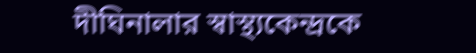দীঘিনালার স্বাস্থ্যকেন্দ্রকে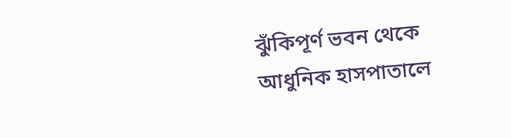ঝুঁকিপূর্ণ ভবন থেকে আধুনিক হাসপাতালে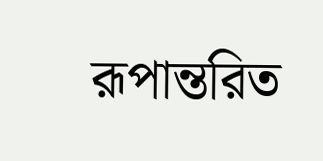রূপান্তরিত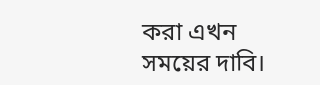করা এখন সময়ের দাবি।